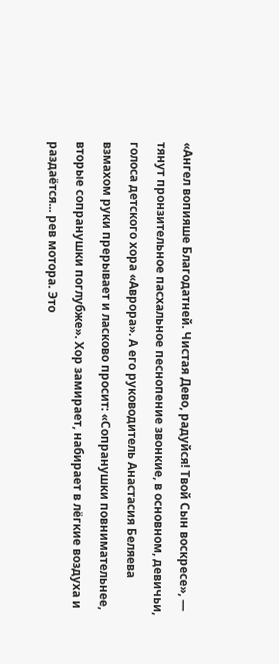«Ангел вопияше Благодатней. Чистая Дево, радуйся! Твой Сын воскресе», — тянут пронзительное пасхальное песнопение звонкие, в основном, девичьи, голоса детского хора «Аврора». А его руководитель Анастасия Беляева взмахом руки прерывает и ласково просит: «Сопранушки повнимательнее, вторые сопранушки поглубже». Хор замирает, набирает в лёгкие воздуха и раздаётся... рев мотора. Это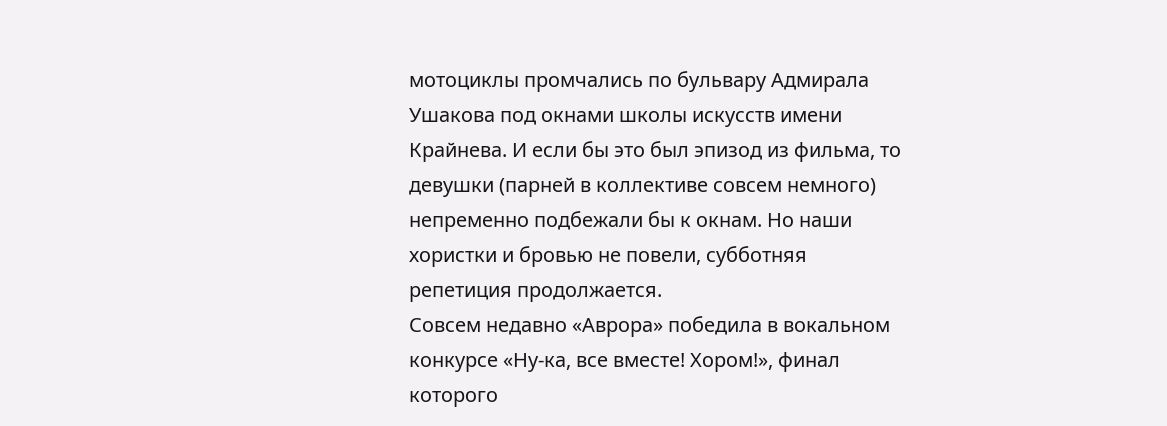мотоциклы промчались по бульвару Адмирала Ушакова под окнами школы искусств имени Крайнева. И если бы это был эпизод из фильма, то девушки (парней в коллективе совсем немного) непременно подбежали бы к окнам. Но наши хористки и бровью не повели, субботняя репетиция продолжается.
Совсем недавно «Аврора» победила в вокальном конкурсе «Ну-ка, все вместе! Хором!», финал которого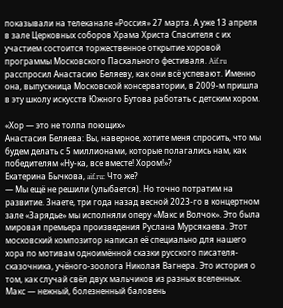показывали на телеканале «Россия» 27 марта. А уже 13 апреля в зале Церковных соборов Храма Христа Спасителя с их участием состоится торжественное открытие хоровой программы Московского Пасхального фестиваля. Aif.ru расспросил Анастасию Беляеву, как они всё успевают. Именно она, выпускница Московской консерватории, в 2009-м пришла в эту школу искусств Южного Бутова работать с детским хором.

«Хор — это не толпа поющих»
Анастасия Беляева: Вы, наверное, хотите меня спросить, что мы будем делать с 5 миллионами, которые полагались нам, как победителям «Ну-ка, все вместе! Хором!»?
Екатерина Бычкова, aif.ru: Что же?
— Мы ещё не решили (улыбается). Но точно потратим на развитие. Знаете, три года назад весной 2023-го в концертном зале «Зарядье» мы исполняли оперу «Макс и Волчок». Это была мировая премьера произведения Руслана Мурсякаева. Этот московский композитор написал её специально для нашего хора по мотивам одноимённой сказки русского писателя-сказочника, учёного-зоолога Николая Вагнера. Это история о том, как случай свёл двух мальчиков из разных вселенных. Макс — нежный, болезненный баловень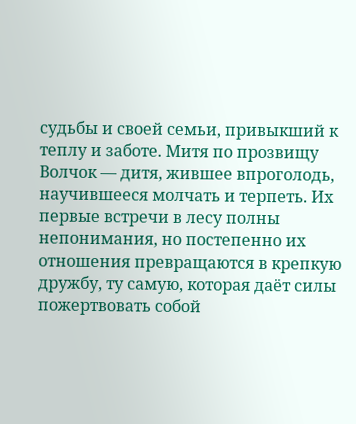судьбы и своей семьи, привыкший к теплу и заботе. Митя по прозвищу Волчок — дитя, жившее впроголодь, научившееся молчать и терпеть. Их первые встречи в лесу полны непонимания, но постепенно их отношения превращаются в крепкую дружбу, ту самую, которая даёт силы пожертвовать собой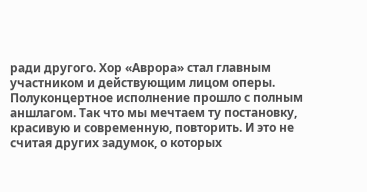ради другого. Хор «Аврора» стал главным участником и действующим лицом оперы. Полуконцертное исполнение прошло с полным аншлагом. Так что мы мечтаем ту постановку, красивую и современную, повторить. И это не считая других задумок, о которых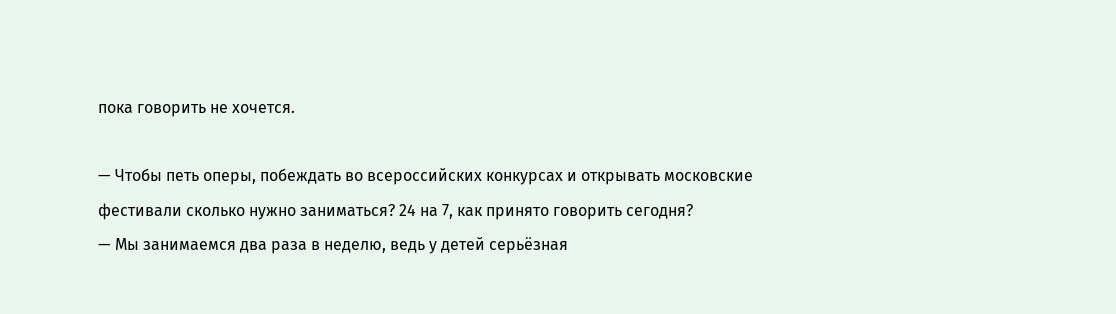пока говорить не хочется.

— Чтобы петь оперы, побеждать во всероссийских конкурсах и открывать московские фестивали сколько нужно заниматься? 24 на 7, как принято говорить сегодня?
— Мы занимаемся два раза в неделю, ведь у детей серьёзная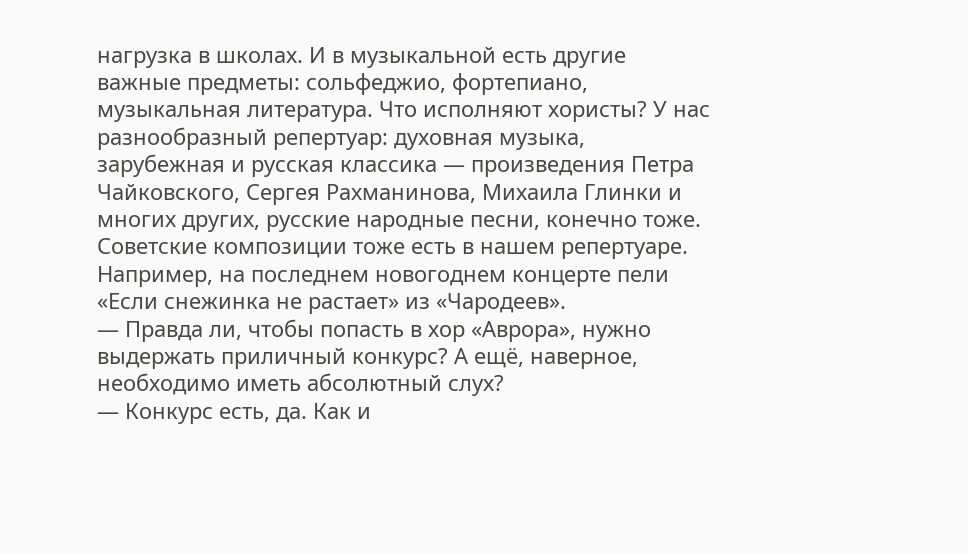нагрузка в школах. И в музыкальной есть другие важные предметы: сольфеджио, фортепиано, музыкальная литература. Что исполняют хористы? У нас разнообразный репертуар: духовная музыка, зарубежная и русская классика — произведения Петра Чайковского, Сергея Рахманинова, Михаила Глинки и многих других, русские народные песни, конечно тоже. Советские композиции тоже есть в нашем репертуаре. Например, на последнем новогоднем концерте пели «Если снежинка не растает» из «Чародеев».
— Правда ли, чтобы попасть в хор «Аврора», нужно выдержать приличный конкурс? А ещё, наверное, необходимо иметь абсолютный слух?
— Конкурс есть, да. Как и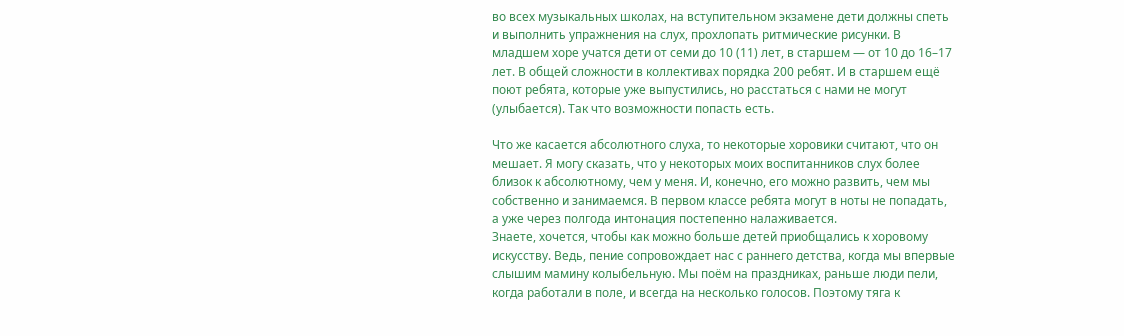во всех музыкальных школах, на вступительном экзамене дети должны спеть и выполнить упражнения на слух, прохлопать ритмические рисунки. В младшем хоре учатся дети от семи до 10 (11) лет, в старшем — от 10 до 16–17 лет. В общей сложности в коллективах порядка 200 ребят. И в старшем ещё поют ребята, которые уже выпустились, но расстаться с нами не могут (улыбается). Так что возможности попасть есть.

Что же касается абсолютного слуха, то некоторые хоровики считают, что он мешает. Я могу сказать, что у некоторых моих воспитанников слух более близок к абсолютному, чем у меня. И, конечно, его можно развить, чем мы собственно и занимаемся. В первом классе ребята могут в ноты не попадать, а уже через полгода интонация постепенно налаживается.
Знаете, хочется, чтобы как можно больше детей приобщались к хоровому искусству. Ведь, пение сопровождает нас с раннего детства, когда мы впервые слышим мамину колыбельную. Мы поём на праздниках, раньше люди пели, когда работали в поле, и всегда на несколько голосов. Поэтому тяга к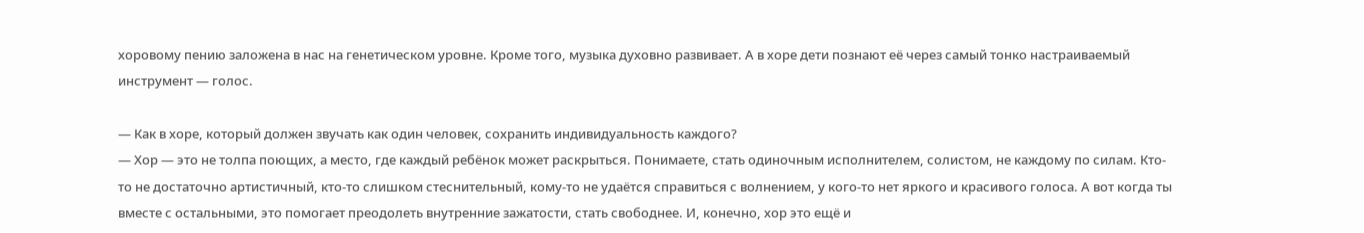хоровому пению заложена в нас на генетическом уровне. Кроме того, музыка духовно развивает. А в хоре дети познают её через самый тонко настраиваемый инструмент — голос.

— Как в хоре, который должен звучать как один человек, сохранить индивидуальность каждого?
— Хор — это не толпа поющих, а место, где каждый ребёнок может раскрыться. Понимаете, стать одиночным исполнителем, солистом, не каждому по силам. Кто-то не достаточно артистичный, кто-то слишком стеснительный, кому-то не удаётся справиться с волнением, у кого-то нет яркого и красивого голоса. А вот когда ты вместе с остальными, это помогает преодолеть внутренние зажатости, стать свободнее. И, конечно, хор это ещё и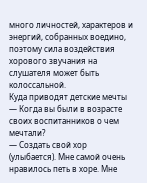много личностей, характеров и энергий, собранных воедино, поэтому сила воздействия хорового звучания на слушателя может быть колоссальной.
Куда приводят детские мечты
— Когда вы были в возрасте своих воспитанников о чем мечтали?
— Создать свой хор (улыбается). Мне самой очень нравилось петь в хоре. Мне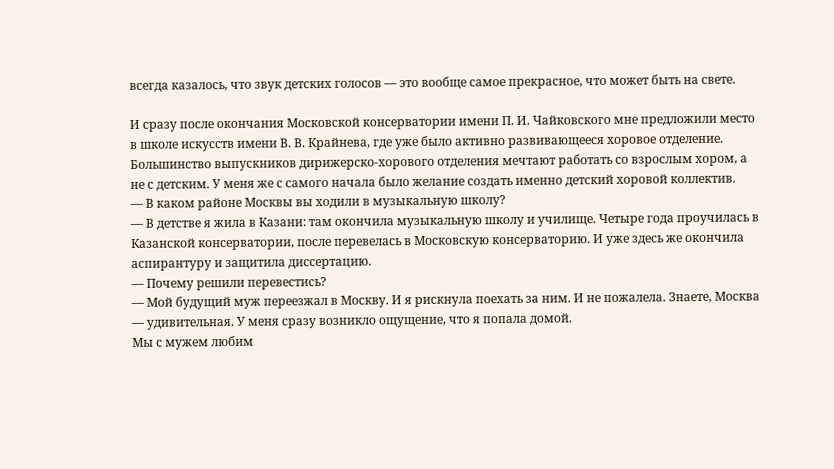всегда казалось, что звук детских голосов — это вообще самое прекрасное, что может быть на свете.

И сразу после окончания Московской консерватории имени П. И. Чайковского мне предложили место в школе искусств имени В. В. Крайнева, где уже было активно развивающееся хоровое отделение. Большинство выпускников дирижерско-хорового отделения мечтают работать со взрослым хором, а не с детским. У меня же с самого начала было желание создать именно детский хоровой коллектив.
— В каком районе Москвы вы ходили в музыкальную школу?
— В детстве я жила в Казани: там окончила музыкальную школу и училище. Четыре года проучилась в Казанской консерватории, после перевелась в Московскую консерваторию. И уже здесь же окончила аспирантуру и защитила диссертацию.
— Почему решили перевестись?
— Мой будущий муж переезжал в Москву. И я рискнула поехать за ним. И не пожалела. Знаете, Москва — удивительная. У меня сразу возникло ощущение, что я попала домой.
Мы с мужем любим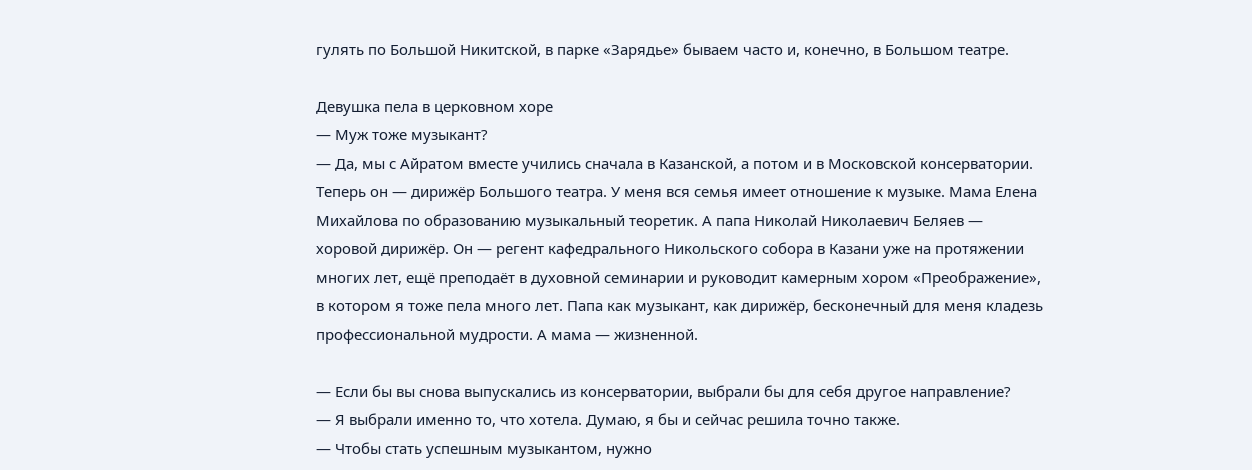гулять по Большой Никитской, в парке «Зарядье» бываем часто и, конечно, в Большом театре.

Девушка пела в церковном хоре
— Муж тоже музыкант?
— Да, мы с Айратом вместе учились сначала в Казанской, а потом и в Московской консерватории. Теперь он — дирижёр Большого театра. У меня вся семья имеет отношение к музыке. Мама Елена Михайлова по образованию музыкальный теоретик. А папа Николай Николаевич Беляев — хоровой дирижёр. Он — регент кафедрального Никольского собора в Казани уже на протяжении многих лет, ещё преподаёт в духовной семинарии и руководит камерным хором «Преображение», в котором я тоже пела много лет. Папа как музыкант, как дирижёр, бесконечный для меня кладезь профессиональной мудрости. А мама — жизненной.

— Если бы вы снова выпускались из консерватории, выбрали бы для себя другое направление?
— Я выбрали именно то, что хотела. Думаю, я бы и сейчас решила точно также.
— Чтобы стать успешным музыкантом, нужно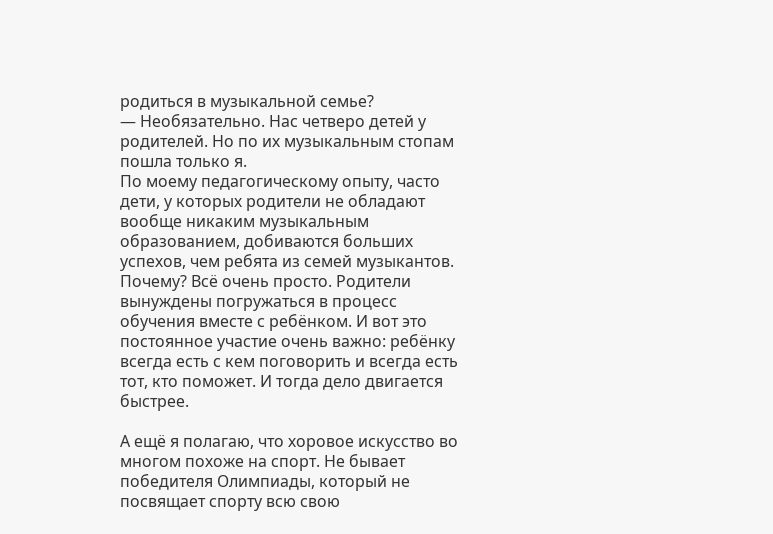родиться в музыкальной семье?
— Необязательно. Нас четверо детей у родителей. Но по их музыкальным стопам пошла только я.
По моему педагогическому опыту, часто дети, у которых родители не обладают вообще никаким музыкальным образованием, добиваются больших успехов, чем ребята из семей музыкантов. Почему? Всё очень просто. Родители вынуждены погружаться в процесс обучения вместе с ребёнком. И вот это постоянное участие очень важно: ребёнку всегда есть с кем поговорить и всегда есть тот, кто поможет. И тогда дело двигается быстрее.

А ещё я полагаю, что хоровое искусство во многом похоже на спорт. Не бывает победителя Олимпиады, который не посвящает спорту всю свою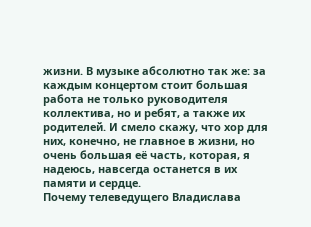жизни. В музыке абсолютно так же: за каждым концертом стоит большая работа не только руководителя коллектива, но и ребят, а также их родителей. И смело скажу, что хор для них, конечно, не главное в жизни, но очень большая её часть, которая, я надеюсь, навсегда останется в их памяти и сердце.
Почему телеведущего Владислава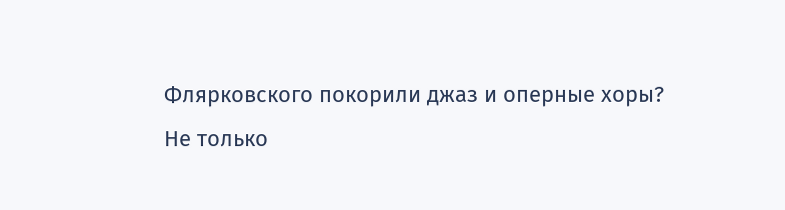Флярковского покорили джаз и оперные хоры?
Не только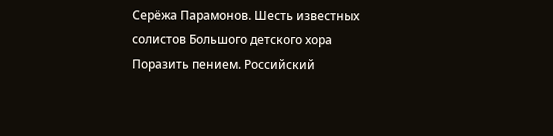Серёжа Парамонов. Шесть известных солистов Большого детского хора
Поразить пением. Российский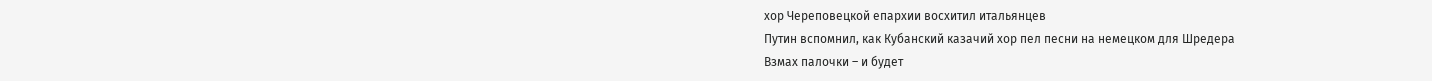хор Череповецкой епархии восхитил итальянцев
Путин вспомнил, как Кубанский казачий хор пел песни на немецком для Шредера
Взмах палочки – и будет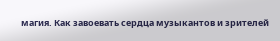магия. Как завоевать сердца музыкантов и зрителей